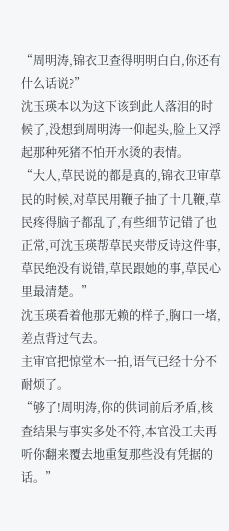“周明涛,锦衣卫查得明明白白,你还有什么话说?”
沈玉瑛本以为这下该到此人落泪的时候了,没想到周明涛一仰起头,脸上又浮起那种死猪不怕开水烫的表情。
“大人,草民说的都是真的,锦衣卫审草民的时候,对草民用鞭子抽了十几鞭,草民疼得脑子都乱了,有些细节记错了也正常,可沈玉瑛帮草民夹带反诗这件事,草民绝没有说错,草民跟她的事,草民心里最清楚。”
沈玉瑛看着他那无赖的样子,胸口一堵,差点背过气去。
主审官把惊堂木一拍,语气已经十分不耐烦了。
“够了!周明涛,你的供词前后矛盾,核查结果与事实多处不符,本官没工夫再听你翻来覆去地重复那些没有凭据的话。”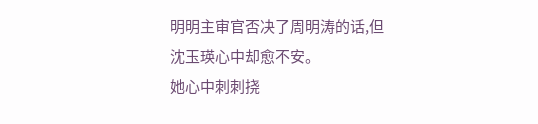明明主审官否决了周明涛的话,但沈玉瑛心中却愈不安。
她心中刺刺挠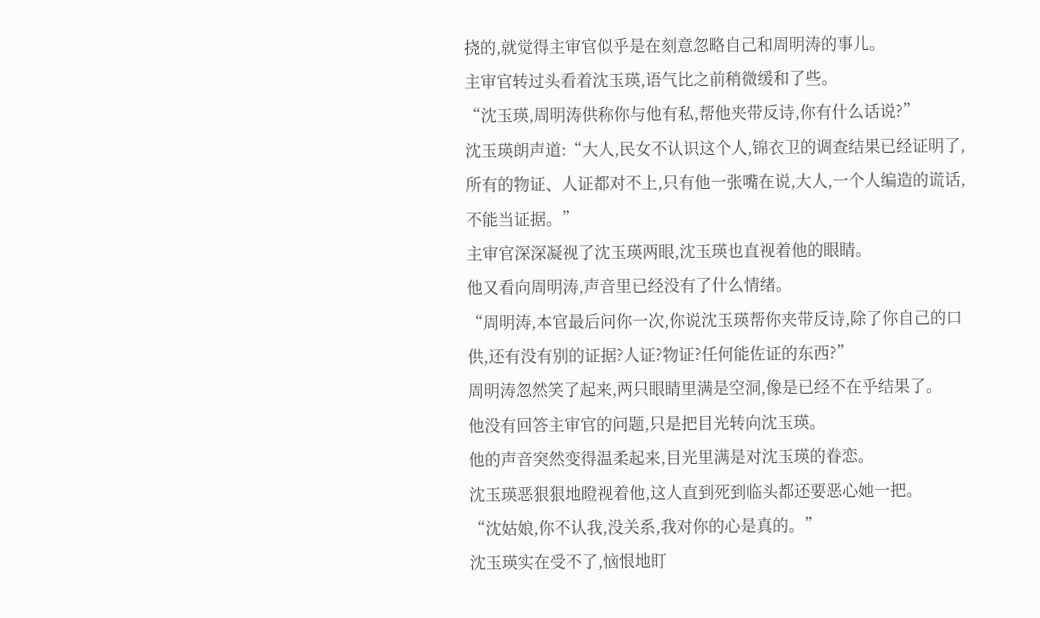挠的,就觉得主审官似乎是在刻意忽略自己和周明涛的事儿。
主审官转过头看着沈玉瑛,语气比之前稍微缓和了些。
“沈玉瑛,周明涛供称你与他有私,帮他夹带反诗,你有什么话说?”
沈玉瑛朗声道:“大人,民女不认识这个人,锦衣卫的调查结果已经证明了,所有的物证、人证都对不上,只有他一张嘴在说,大人,一个人编造的谎话,不能当证据。”
主审官深深凝视了沈玉瑛两眼,沈玉瑛也直视着他的眼睛。
他又看向周明涛,声音里已经没有了什么情绪。
“周明涛,本官最后问你一次,你说沈玉瑛帮你夹带反诗,除了你自己的口供,还有没有别的证据?人证?物证?任何能佐证的东西?”
周明涛忽然笑了起来,两只眼睛里满是空洞,像是已经不在乎结果了。
他没有回答主审官的问题,只是把目光转向沈玉瑛。
他的声音突然变得温柔起来,目光里满是对沈玉瑛的眷恋。
沈玉瑛恶狠狠地瞪视着他,这人直到死到临头都还要恶心她一把。
“沈姑娘,你不认我,没关系,我对你的心是真的。”
沈玉瑛实在受不了,恼恨地盯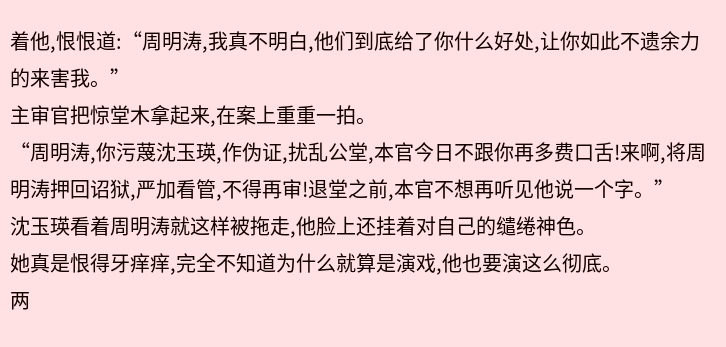着他,恨恨道:“周明涛,我真不明白,他们到底给了你什么好处,让你如此不遗余力的来害我。”
主审官把惊堂木拿起来,在案上重重一拍。
“周明涛,你污蔑沈玉瑛,作伪证,扰乱公堂,本官今日不跟你再多费口舌!来啊,将周明涛押回诏狱,严加看管,不得再审!退堂之前,本官不想再听见他说一个字。”
沈玉瑛看着周明涛就这样被拖走,他脸上还挂着对自己的缱绻神色。
她真是恨得牙痒痒,完全不知道为什么就算是演戏,他也要演这么彻底。
两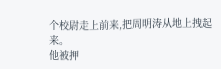个校尉走上前来,把周明涛从地上拽起来。
他被押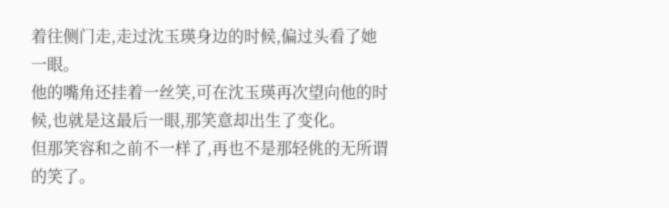着往侧门走,走过沈玉瑛身边的时候,偏过头看了她一眼。
他的嘴角还挂着一丝笑,可在沈玉瑛再次望向他的时候,也就是这最后一眼,那笑意却出生了变化。
但那笑容和之前不一样了,再也不是那轻佻的无所谓的笑了。